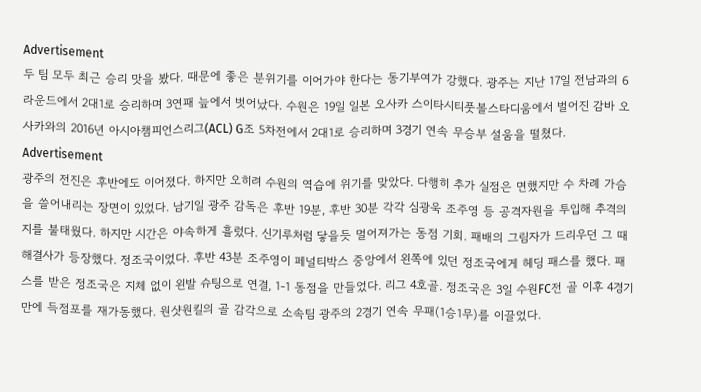Advertisement
두 팀 모두 최근 승리 맛을 봤다. 때문에 좋은 분위기를 이어가야 한다는 동기부여가 강했다. 광주는 지난 17일 전남과의 6라운드에서 2대1로 승리하며 3연패 늪에서 벗어났다. 수원은 19일 일본 오사카 스이타시티풋볼스타디움에서 벌어진 감바 오사카와의 2016년 아시아챔피언스리그(ACL) G조 5차전에서 2대1로 승리하며 3경기 연속 무승부 설움을 떨쳤다.
Advertisement
광주의 전진은 후반에도 이어졌다. 하지만 오히려 수원의 역습에 위기를 맞았다. 다행히 추가 실점은 면했지만 수 차례 가슴을 쓸어내리는 장면이 있었다. 남기일 광주 감독은 후반 19분, 후반 30분 각각 심광욱 조주영 등 공격자원을 투입해 추격의지를 불태웠다. 하지만 시간은 야속하게 흘렀다. 신기루처럼 닿을듯 멀어져가는 동점 기회. 패배의 그림자가 드리우던 그 때 해결사가 등장했다. 정조국이었다. 후반 43분 조주영이 페널티박스 중앙에서 왼쪽에 있던 정조국에게 헤딩 패스를 했다. 패스를 받은 정조국은 지체 없이 왼발 슈팅으로 연결, 1-1 동점을 만들었다. 리그 4호골. 정조국은 3일 수원FC전 골 이후 4경기만에 득점포를 재가동했다. 원샷원킬의 골 감각으로 소속팀 광주의 2경기 연속 무패(1승1무)를 이끌었다.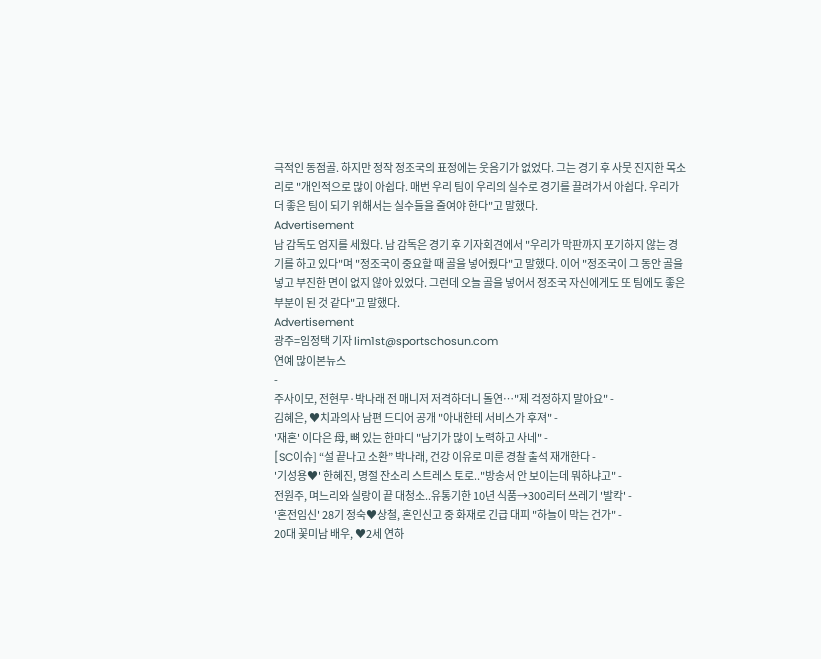극적인 동점골. 하지만 정작 정조국의 표정에는 웃음기가 없었다. 그는 경기 후 사뭇 진지한 목소리로 "개인적으로 많이 아쉽다. 매번 우리 팀이 우리의 실수로 경기를 끌려가서 아쉽다. 우리가 더 좋은 팀이 되기 위해서는 실수들을 줄여야 한다"고 말했다.
Advertisement
남 감독도 엄지를 세웠다. 남 감독은 경기 후 기자회견에서 "우리가 막판까지 포기하지 않는 경기를 하고 있다"며 "정조국이 중요할 때 골을 넣어줬다"고 말했다. 이어 "정조국이 그 동안 골을 넣고 부진한 면이 없지 않아 있었다. 그런데 오늘 골을 넣어서 정조국 자신에게도 또 팀에도 좋은 부분이 된 것 같다"고 말했다.
Advertisement
광주=임정택 기자 lim1st@sportschosun.com
연예 많이본뉴스
-
주사이모, 전현무·박나래 전 매니저 저격하더니 돌연…"제 걱정하지 말아요" -
김혜은, ♥치과의사 남편 드디어 공개 "아내한테 서비스가 후져" -
'재혼' 이다은 母, 뼈 있는 한마디 "남기가 많이 노력하고 사네" -
[SC이슈] “설 끝나고 소환” 박나래, 건강 이유로 미룬 경찰 출석 재개한다 -
'기성용♥' 한혜진, 명절 잔소리 스트레스 토로.."방송서 안 보이는데 뭐하냐고" -
전원주, 며느리와 실랑이 끝 대청소..유통기한 10년 식품→300리터 쓰레기 '발칵' -
'혼전임신' 28기 정숙♥상철, 혼인신고 중 화재로 긴급 대피 "하늘이 막는 건가" -
20대 꽃미남 배우, ♥2세 연하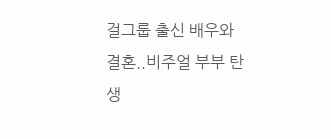걸그룹 출신 배우와 결혼..비주얼 부부 탄생